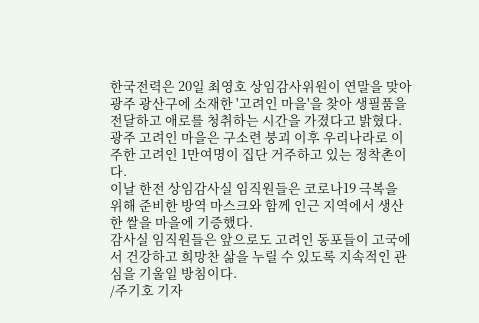한국전력은 20일 최영호 상임감사위원이 연말을 맞아 광주 광산구에 소재한 '고려인 마을'을 찾아 생필품을 전달하고 애로를 청취하는 시간을 가졌다고 밝혔다.
광주 고려인 마을은 구소련 붕괴 이후 우리나라로 이주한 고려인 1만여명이 집단 거주하고 있는 정착촌이다.
이날 한전 상임감사실 임직원들은 코로나19 극복을 위해 준비한 방역 마스크와 함께 인근 지역에서 생산한 쌀을 마을에 기증했다.
감사실 임직원들은 앞으로도 고려인 동포들이 고국에서 건강하고 희망찬 삶을 누릴 수 있도록 지속적인 관심을 기울일 방침이다.
/주기호 기자